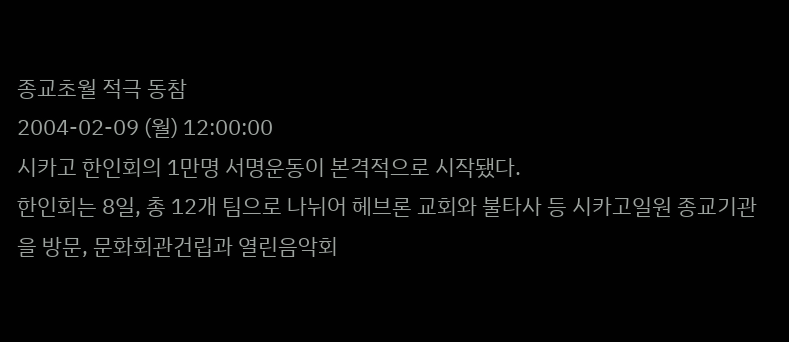종교초월 적극 동참
2004-02-09 (월) 12:00:00
시카고 한인회의 1만명 서명운동이 본격적으로 시작됐다.
한인회는 8일, 총 12개 팀으로 나뉘어 헤브론 교회와 불타사 등 시카고일원 종교기관을 방문, 문화회관건립과 열린음악회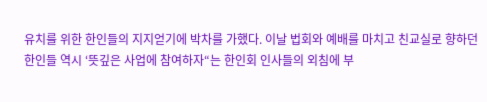유치를 위한 한인들의 지지얻기에 박차를 가했다. 이날 법회와 예배를 마치고 친교실로 향하던 한인들 역시 ‘뜻깊은 사업에 참여하자“는 한인회 인사들의 외침에 부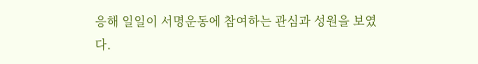응해 일일이 서명운동에 참여하는 관심과 성원을 보였다.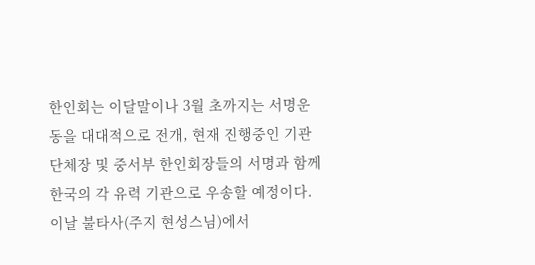한인회는 이달말이나 3월 초까지는 서명운동을 대대적으로 전개, 현재 진행중인 기관단체장 및 중서부 한인회장들의 서명과 함께 한국의 각 유력 기관으로 우송할 예정이다. 이날 불타사(주지 현성스님)에서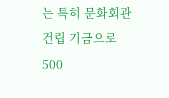는 특히 문화회관 건립 기금으로 500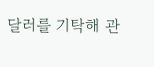달러를 기탁해 관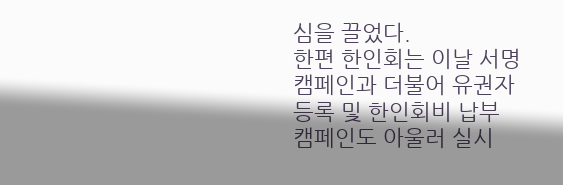심을 끌었다.
한편 한인회는 이날 서명캠페인과 더불어 유권자 등록 및 한인회비 납부 캠페인도 아울러 실시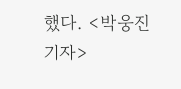했다. <박웅진 기자>